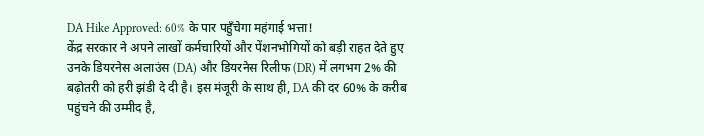DA Hike Approved: 60% के पार पहुँचेगा महंगाई भत्ता!
केंद्र सरकार ने अपने लाखों कर्मचारियों और पेंशनभोगियों को बड़ी राहत देते हुए उनके डियरनेस अलाउंस (DA) और डियरनेस रिलीफ (DR) में लगभग 2% की बढ़ोतरी को हरी झंडी दे दी है। इस मंजूरी के साथ ही, DA की दर 60% के करीब पहुंचने की उम्मीद है,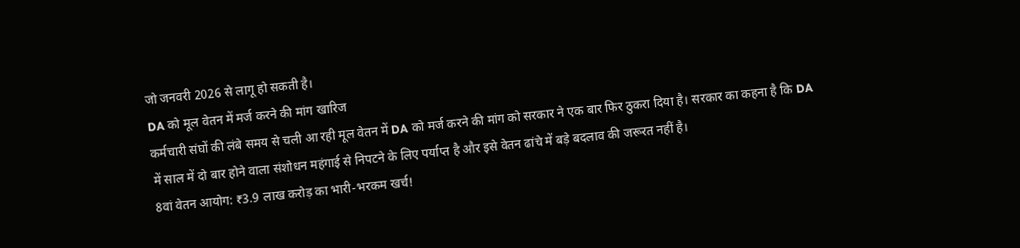जो जनवरी 2026 से लागू हो सकती है।
DA को मूल वेतन में मर्ज करने की मांग खारिज
कर्मचारी संघों की लंबे समय से चली आ रही मूल वेतन में DA को मर्ज करने की मांग को सरकार ने एक बार फिर ठुकरा दिया है। सरकार का कहना है कि DA में साल में दो बार होने वाला संशोधन महंगाई से निपटने के लिए पर्याप्त है और इसे वेतन ढांचे में बड़े बदलाव की जरूरत नहीं है।
8वां वेतन आयोग: ₹3.9 लाख करोड़ का भारी-भरकम खर्च!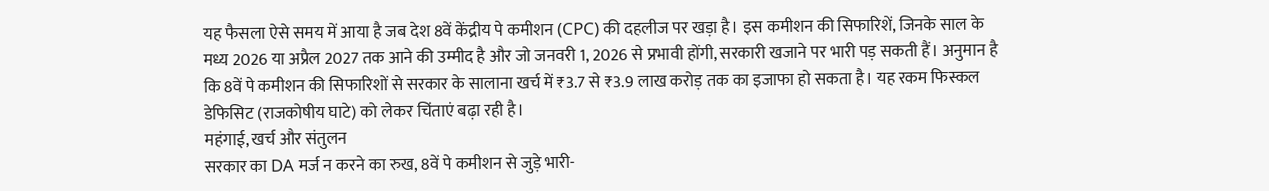यह फैसला ऐसे समय में आया है जब देश 8वें केंद्रीय पे कमीशन (CPC) की दहलीज पर खड़ा है। इस कमीशन की सिफारिशें, जिनके साल के मध्य 2026 या अप्रैल 2027 तक आने की उम्मीद है और जो जनवरी 1, 2026 से प्रभावी होंगी, सरकारी खजाने पर भारी पड़ सकती हैं। अनुमान है कि 8वें पे कमीशन की सिफारिशों से सरकार के सालाना खर्च में ₹3.7 से ₹3.9 लाख करोड़ तक का इजाफा हो सकता है। यह रकम फिस्कल डेफिसिट (राजकोषीय घाटे) को लेकर चिंताएं बढ़ा रही है।
महंगाई, खर्च और संतुलन
सरकार का DA मर्ज न करने का रुख, 8वें पे कमीशन से जुड़े भारी-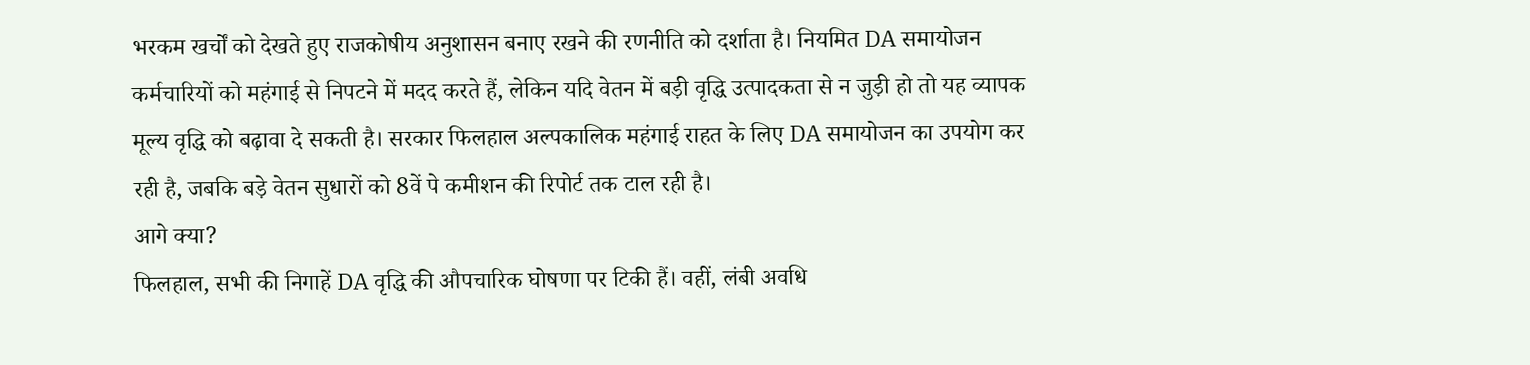भरकम खर्चों को देखते हुए राजकोषीय अनुशासन बनाए रखने की रणनीति को दर्शाता है। नियमित DA समायोजन कर्मचारियों को महंगाई से निपटने में मदद करते हैं, लेकिन यदि वेतन में बड़ी वृद्धि उत्पादकता से न जुड़ी हो तो यह व्यापक मूल्य वृद्धि को बढ़ावा दे सकती है। सरकार फिलहाल अल्पकालिक महंगाई राहत के लिए DA समायोजन का उपयोग कर रही है, जबकि बड़े वेतन सुधारों को 8वें पे कमीशन की रिपोर्ट तक टाल रही है।
आगे क्या?
फिलहाल, सभी की निगाहें DA वृद्धि की औपचारिक घोषणा पर टिकी हैं। वहीं, लंबी अवधि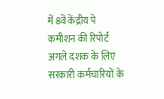में 8वें केंद्रीय पे कमीशन की रिपोर्ट अगले दशक के लिए सरकारी कर्मचारियों के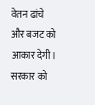वेतन ढांचे और बजट को आकार देगी। सरकार को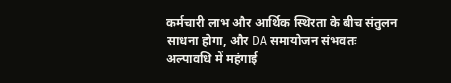कर्मचारी लाभ और आर्थिक स्थिरता के बीच संतुलन साधना होगा, और DA समायोजन संभवतः अल्पावधि में महंगाई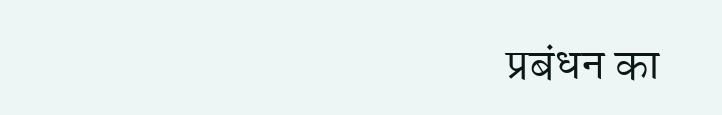प्रबंधन का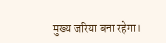मुख्य जरिया बना रहेगा।